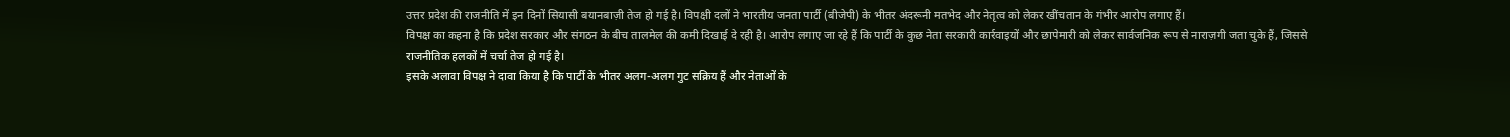उत्तर प्रदेश की राजनीति में इन दिनों सियासी बयानबाज़ी तेज हो गई है। विपक्षी दलों ने भारतीय जनता पार्टी (बीजेपी) के भीतर अंदरूनी मतभेद और नेतृत्व को लेकर खींचतान के गंभीर आरोप लगाए हैं।
विपक्ष का कहना है कि प्रदेश सरकार और संगठन के बीच तालमेल की कमी दिखाई दे रही है। आरोप लगाए जा रहे हैं कि पार्टी के कुछ नेता सरकारी कार्रवाइयों और छापेमारी को लेकर सार्वजनिक रूप से नाराज़गी जता चुके हैं, जिससे राजनीतिक हलकों में चर्चा तेज हो गई है।
इसके अलावा विपक्ष ने दावा किया है कि पार्टी के भीतर अलग-अलग गुट सक्रिय हैं और नेताओं के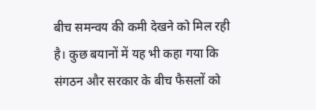बीच समन्वय की कमी देखने को मिल रही है। कुछ बयानों में यह भी कहा गया कि संगठन और सरकार के बीच फैसलों को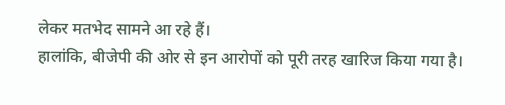लेकर मतभेद सामने आ रहे हैं।
हालांकि, बीजेपी की ओर से इन आरोपों को पूरी तरह खारिज किया गया है।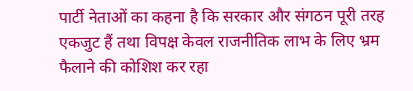पार्टी नेताओं का कहना है कि सरकार और संगठन पूरी तरह एकजुट हैं तथा विपक्ष केवल राजनीतिक लाभ के लिए भ्रम फैलाने की कोशिश कर रहा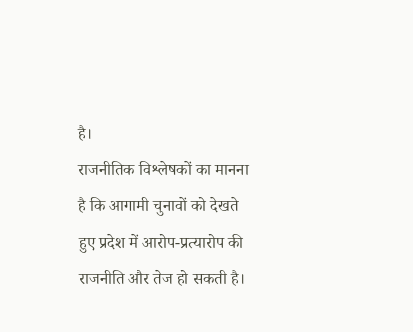है।
राजनीतिक विश्लेषकों का मानना है कि आगामी चुनावों को देखते हुए प्रदेश में आरोप-प्रत्यारोप की राजनीति और तेज हो सकती है।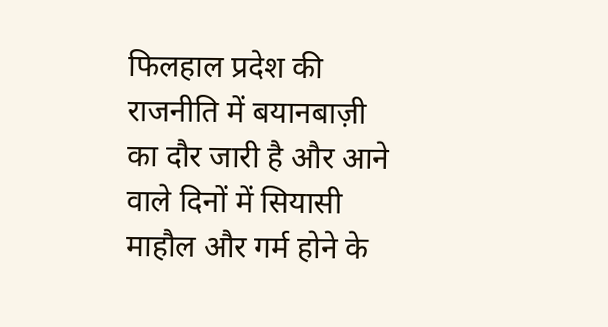फिलहाल प्रदेश की राजनीति में बयानबाज़ी का दौर जारी है और आने वाले दिनों में सियासी माहौल और गर्म होने के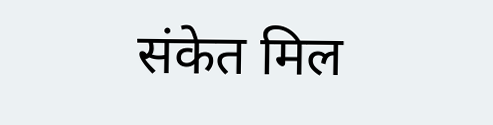संकेत मिल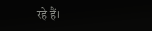रहे हैं।